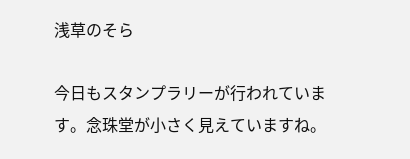浅草のそら

今日もスタンプラリーが行われています。念珠堂が小さく見えていますね。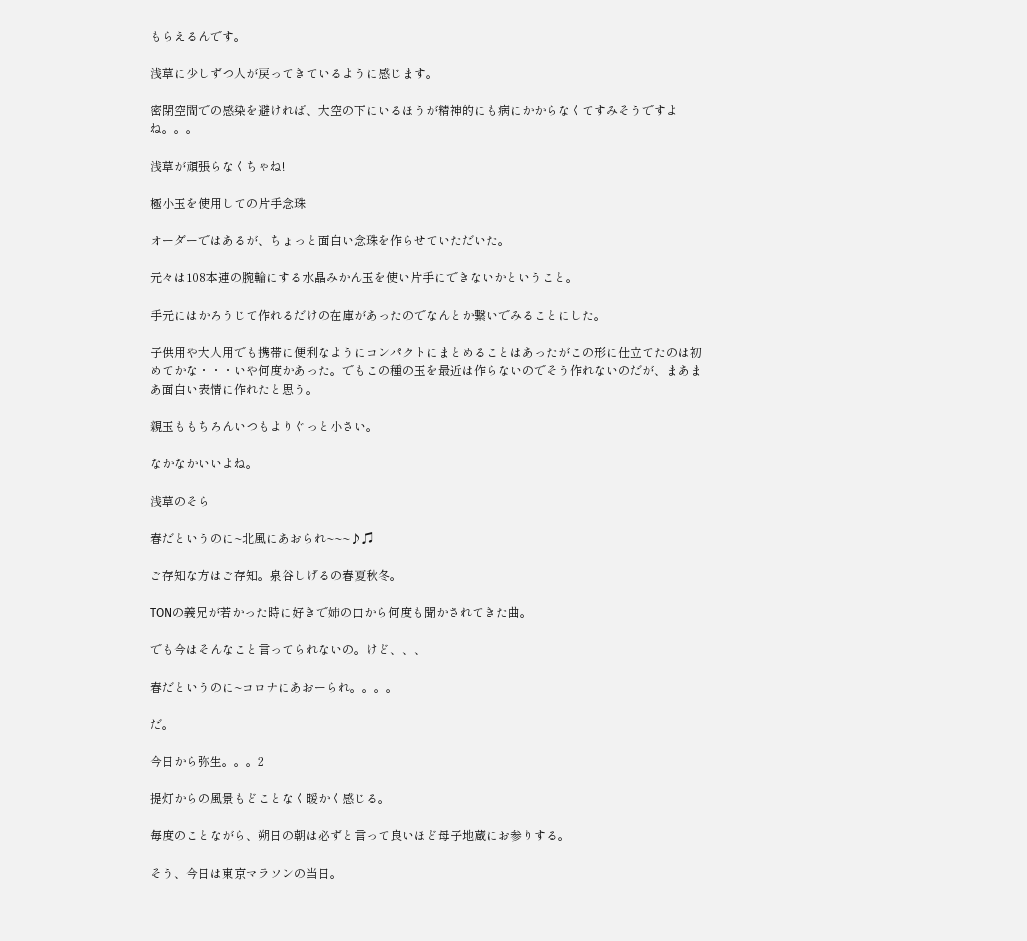もらえるんです。

浅草に少しずつ人が戻ってきているように感じます。

密閉空間での感染を避ければ、大空の下にいるほうが精神的にも病にかからなくてすみそうですよね。。。

浅草が頑張らなくちゃね!

極小玉を使用しての片手念珠

オーダーではあるが、ちょっと面白い念珠を作らせていただいた。

元々は108本連の腕輪にする水晶みかん玉を使い片手にできないかということ。

手元にはかろうじて作れるだけの在庫があったのでなんとか繋いでみることにした。

子供用や大人用でも携帯に便利なようにコンパクトにまとめることはあったがこの形に仕立てたのは初めてかな・・・いや何度かあった。でもこの種の玉を最近は作らないのでそう作れないのだが、まあまあ面白い表情に作れたと思う。

親玉ももちろんいつもよりぐっと小さい。

なかなかいいよね。

浅草のそら

春だというのに~北風にあおられ~~~♪♫

ご存知な方はご存知。泉谷しげるの春夏秋冬。

TONの義兄が若かった時に好きで姉の口から何度も聞かされてきた曲。

でも今はそんなこと言ってられないの。けど、、、

春だというのに~コロナにあおーられ。。。。

だ。

今日から弥生。。。2

提灯からの風景もどことなく暖かく感じる。

毎度のことながら、朔日の朝は必ずと言って良いほど母子地蔵にお参りする。

そう、今日は東京マラソンの当日。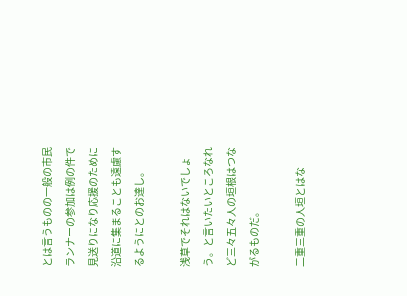とは言うものの一般の市民ランナーの参加は例の件で見送りになり応援のために沿道に集まることも遠慮するようにとのお達し。

浅草でそれはないでしょう。と言いたいところなれど三々五々人の垣根はつながるものだ。

二重三重の人垣とはな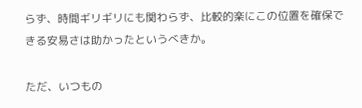らず、時間ギリギリにも関わらず、比較的楽にこの位置を確保できる安易さは助かったというべきか。

ただ、いつもの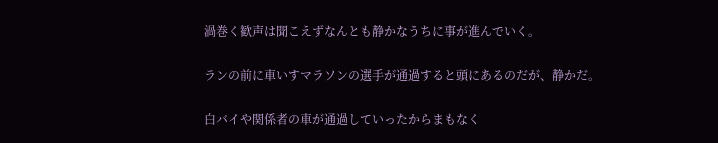渦巻く歓声は聞こえずなんとも静かなうちに事が進んでいく。

ランの前に車いすマラソンの選手が通過すると頭にあるのだが、静かだ。

白バイや関係者の車が通過していったからまもなく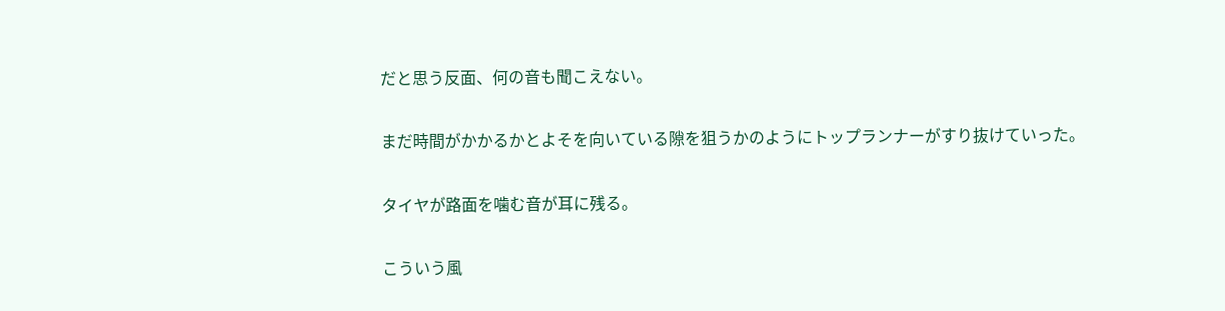だと思う反面、何の音も聞こえない。

まだ時間がかかるかとよそを向いている隙を狙うかのようにトップランナーがすり抜けていった。

タイヤが路面を噛む音が耳に残る。

こういう風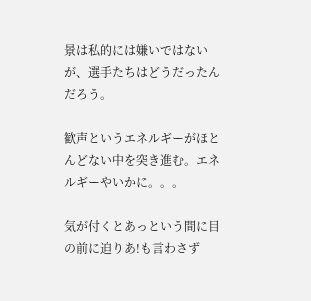景は私的には嫌いではないが、選手たちはどうだったんだろう。

歓声というエネルギーがほとんどない中を突き進む。エネルギーやいかに。。。

気が付くとあっという間に目の前に迫りあ!も言わさず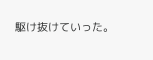駆け抜けていった。